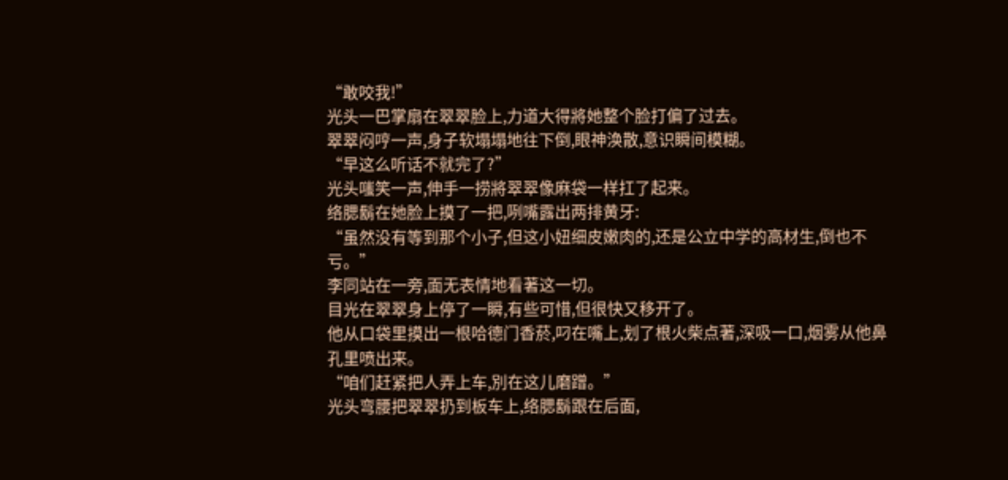“敢咬我!”
光头一巴掌扇在翠翠脸上,力道大得將她整个脸打偏了过去。
翠翠闷哼一声,身子软塌塌地往下倒,眼神涣散,意识瞬间模糊。
“早这么听话不就完了?”
光头嗤笑一声,伸手一捞將翠翠像麻袋一样扛了起来。
络腮鬍在她脸上摸了一把,咧嘴露出两排黄牙:
“虽然没有等到那个小子,但这小妞细皮嫩肉的,还是公立中学的高材生,倒也不亏。”
李同站在一旁,面无表情地看著这一切。
目光在翠翠身上停了一瞬,有些可惜,但很快又移开了。
他从口袋里摸出一根哈德门香菸,叼在嘴上,划了根火柴点著,深吸一口,烟雾从他鼻孔里喷出来。
“咱们赶紧把人弄上车,別在这儿磨蹭。”
光头弯腰把翠翠扔到板车上,络腮鬍跟在后面,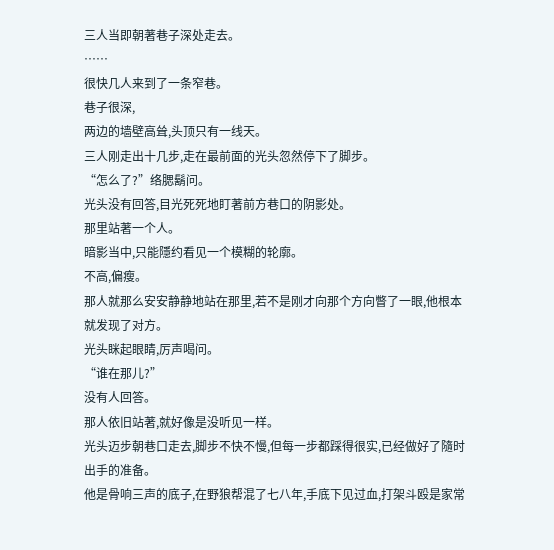三人当即朝著巷子深处走去。
……
很快几人来到了一条窄巷。
巷子很深,
两边的墙壁高耸,头顶只有一线天。
三人刚走出十几步,走在最前面的光头忽然停下了脚步。
“怎么了?”络腮鬍问。
光头没有回答,目光死死地盯著前方巷口的阴影处。
那里站著一个人。
暗影当中,只能隱约看见一个模糊的轮廓。
不高,偏瘦。
那人就那么安安静静地站在那里,若不是刚才向那个方向瞥了一眼,他根本就发现了对方。
光头眯起眼睛,厉声喝问。
“谁在那儿?”
没有人回答。
那人依旧站著,就好像是没听见一样。
光头迈步朝巷口走去,脚步不快不慢,但每一步都踩得很实,已经做好了隨时出手的准备。
他是骨响三声的底子,在野狼帮混了七八年,手底下见过血,打架斗殴是家常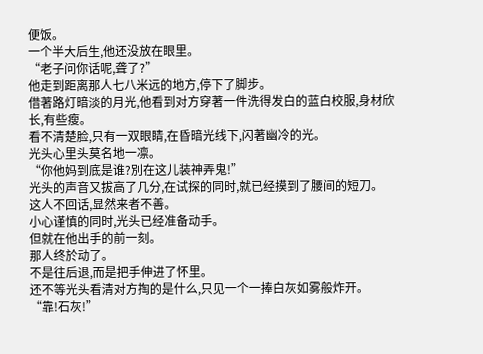便饭。
一个半大后生,他还没放在眼里。
“老子问你话呢,聋了?”
他走到距离那人七八米远的地方,停下了脚步。
借著路灯暗淡的月光,他看到对方穿著一件洗得发白的蓝白校服,身材欣长,有些瘦。
看不清楚脸,只有一双眼睛,在昏暗光线下,闪著幽冷的光。
光头心里头莫名地一凛。
“你他妈到底是谁?別在这儿装神弄鬼!”
光头的声音又拔高了几分,在试探的同时,就已经摸到了腰间的短刀。
这人不回话,显然来者不善。
小心谨慎的同时,光头已经准备动手。
但就在他出手的前一刻。
那人终於动了。
不是往后退,而是把手伸进了怀里。
还不等光头看清对方掏的是什么,只见一个一捧白灰如雾般炸开。
“靠!石灰!”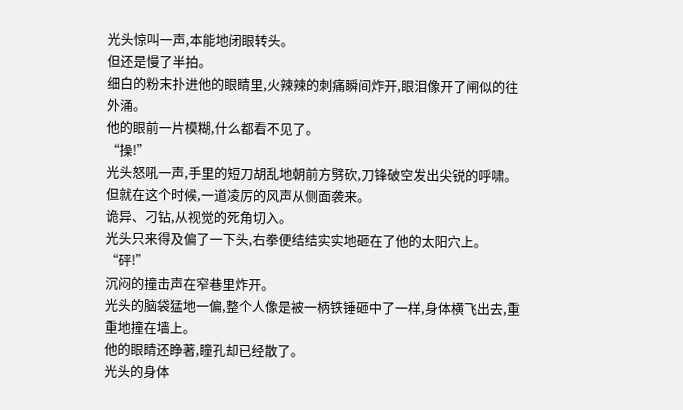光头惊叫一声,本能地闭眼转头。
但还是慢了半拍。
细白的粉末扑进他的眼睛里,火辣辣的刺痛瞬间炸开,眼泪像开了闸似的往外涌。
他的眼前一片模糊,什么都看不见了。
“操!”
光头怒吼一声,手里的短刀胡乱地朝前方劈砍,刀锋破空发出尖锐的呼啸。
但就在这个时候,一道凌厉的风声从侧面袭来。
诡异、刁钻,从视觉的死角切入。
光头只来得及偏了一下头,右拳便结结实实地砸在了他的太阳穴上。
“砰!”
沉闷的撞击声在窄巷里炸开。
光头的脑袋猛地一偏,整个人像是被一柄铁锤砸中了一样,身体横飞出去,重重地撞在墙上。
他的眼睛还睁著,瞳孔却已经散了。
光头的身体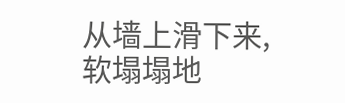从墙上滑下来,软塌塌地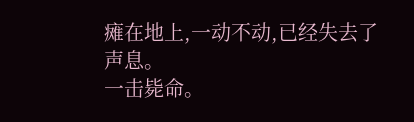瘫在地上,一动不动,已经失去了声息。
一击毙命。